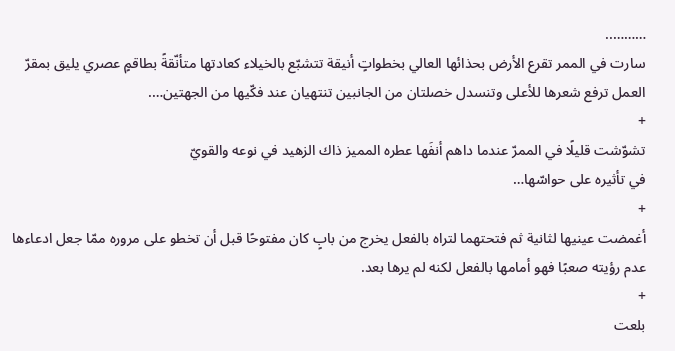………..
سارت في الممر تقرع الأرض بحذائها العالي بخطواتٍ أنيقة تتشبّع بالخيلاء كعادتها متأنّقةً بطاقمٍ عصري يليق بمقرّ العمل ترفع شعرها للأعلى وتنسدل خصلتان من الجانبين تنتهيان عند فكّيها من الجهتين….
+
تشوّشت قليلًا في الممرّ عندما داهم أنفَها عطره المميز ذاك الزهيد في نوعه والقويّ
في تأثيره على حواسّها…
+
أغمضت عينيها لثانية ثم فتحتهما لتراه بالفعل يخرج من بابٍ كان مفتوحًا قبل أن تخطو على مروره ممّا جعل ادعاءها عدم رؤيته صعبًا فهو أمامها بالفعل لكنه لم يرها بعد.
+
بلعت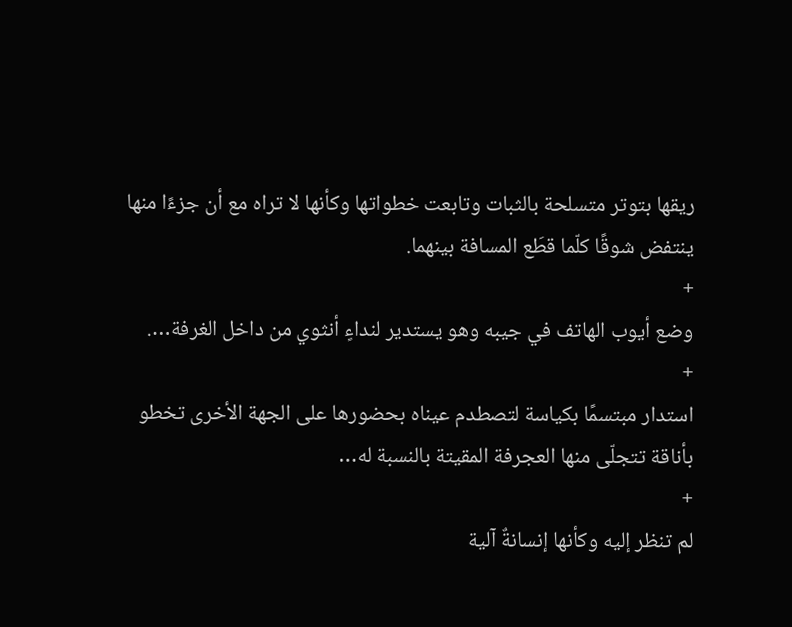ريقها بتوتر متسلحة بالثبات وتابعت خطواتها وكأنها لا تراه مع أن جزءًا منها ينتفض شوقًا كلّما قطَع المسافة بينهما.
+
وضع أيوب الهاتف في جيبه وهو يستدير لنداءٍ أنثوي من داخل الغرفة….
+
استدار مبتسمًا بكياسة لتصطدم عيناه بحضورها على الجهة الأخرى تخطو بأناقة تتجلّى منها العجرفة المقيتة بالنسبة له…
+
لم تنظر إليه وكأنها إنسانةٌ آلية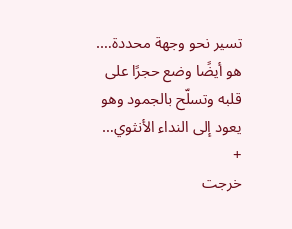تسير نحو وجهة محددة…. هو أيضًا وضع حجرًا على قلبه وتسلّح بالجمود وهو يعود إلى النداء الأنثوي…
+
خرجت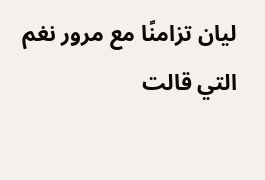ليان تزامنًا مع مرور نغم التي قالت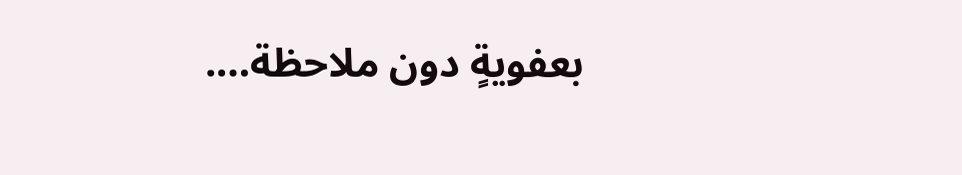بعفويةٍ دون ملاحظة….